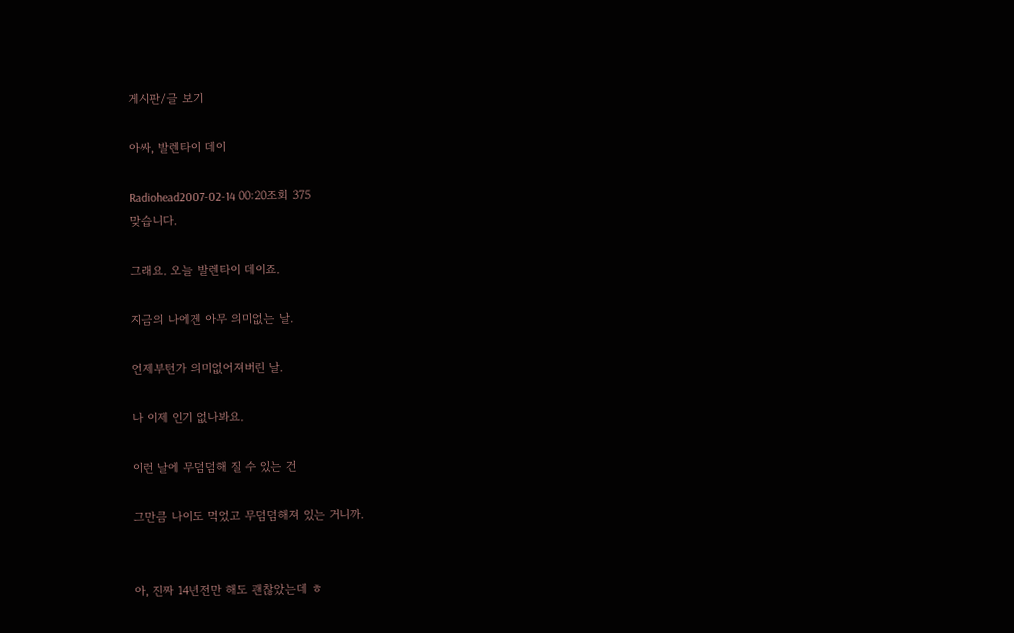게시판/글 보기

아싸, 발렌타이 데이

Radiohead2007-02-14 00:20조회 375
맞습니다.

그래요. 오늘 발렌타이 데이죠.

지금의 나에겐 아무 의미없는 날.

언제부턴가 의미없어져버린 날.

나 이제 인기 없나봐요.

이런 날에 무덤덤해 질 수 있는 건

그만큼 나이도 먹었고 무덤덤해져 있는 거니까.


아, 진짜 14년전만 해도 괜찮았는데 ㅎ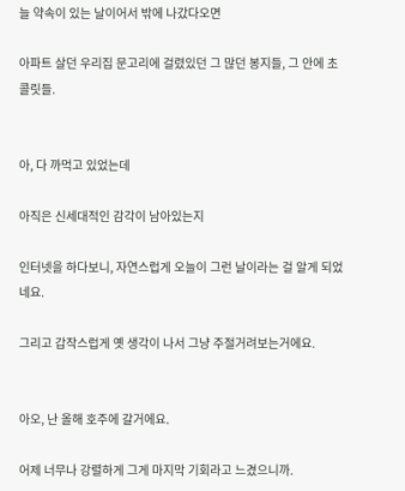늘 약속이 있는 날이어서 밖에 나갔다오면

아파트 살던 우리집 문고리에 걸렸있던 그 많던 봉지들, 그 안에 초콜릿들.


아, 다 까먹고 있었는데

아직은 신세대적인 감각이 남아있는지

인터넷을 하다보니, 자연스럽게 오늘이 그런 날이라는 걸 알게 되었네요.

그리고 갑작스럽게 옛 생각이 나서 그냥 주절거려보는거에요.


아오, 난 올해 호주에 갈거에요.

어제 너무나 강렬하게 그게 마지막 기회라고 느겼으니까.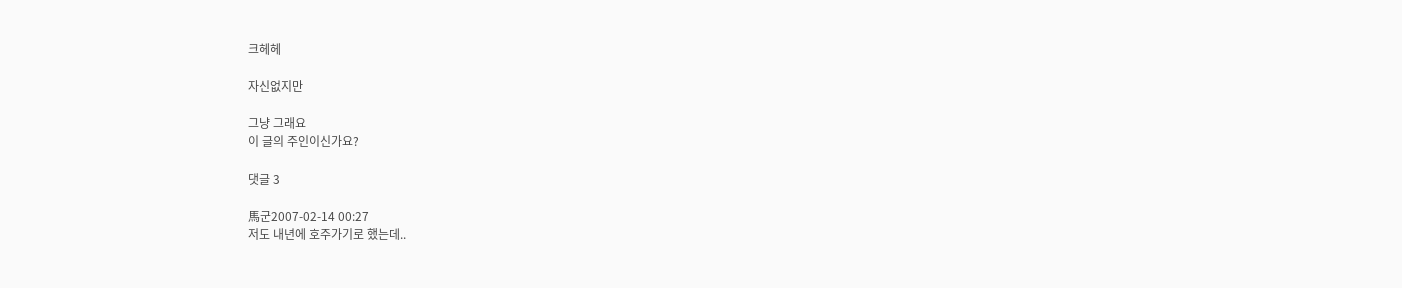크헤헤

자신없지만

그냥 그래요
이 글의 주인이신가요?

댓글 3

馬군2007-02-14 00:27
저도 내년에 호주가기로 했는데..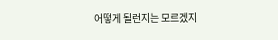어떻게 될런지는 모르겠지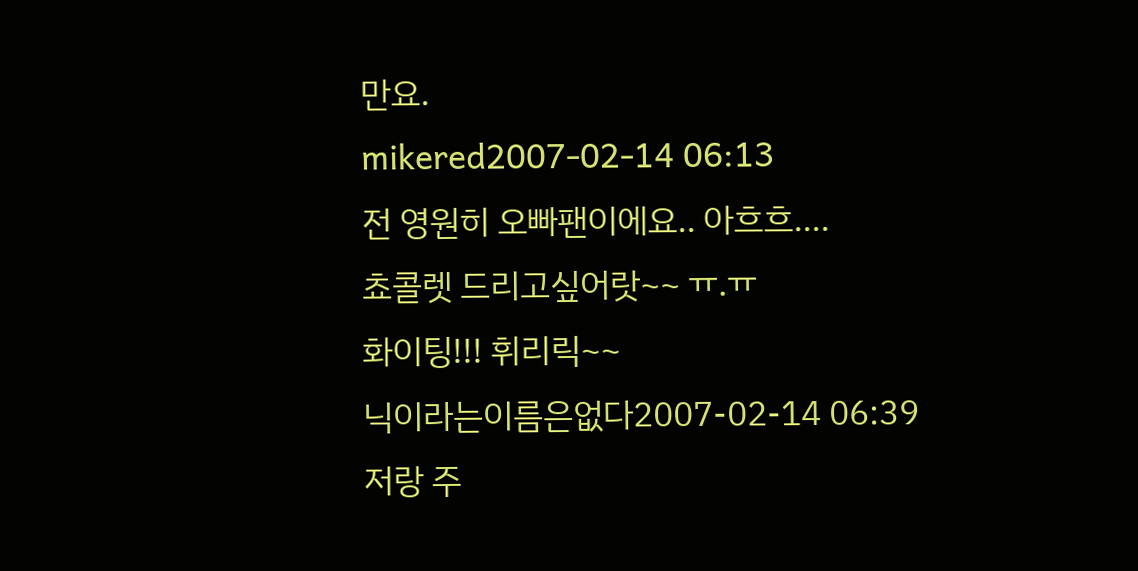만요.
mikered2007-02-14 06:13
전 영원히 오빠팬이에요.. 아흐흐....
쵸콜렛 드리고싶어랏~~ ㅠ.ㅠ
화이팅!!! 휘리릭~~
닉이라는이름은없다2007-02-14 06:39
저랑 주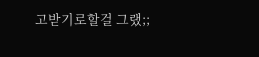고받기로할걸 그랬;;